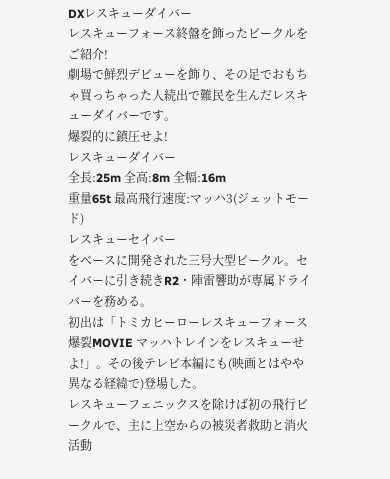DXレスキューダイバー
レスキューフォース終盤を飾ったビークルをご紹介!
劇場で鮮烈デビューを飾り、その足でおもちゃ買っちゃった人続出で難民を生んだレスキューダイバーです。
爆裂的に鎮圧せよ!
レスキューダイバー
全長:25m 全高:8m 全幅:16m
重量65t 最高飛行速度:マッハ3(ジェットモード)
レスキューセイバー
をベースに開発された三号大型ビークル。セイバーに引き続きR2・陣雷響助が専属ドライバーを務める。
初出は「トミカヒーローレスキューフォース 爆裂MOVIE マッハトレインをレスキューせよ!」。その後テレビ本編にも(映画とはやや異なる経緯で)登場した。
レスキューフェニックスを除けば初の飛行ビークルで、主に上空からの被災者救助と消火活動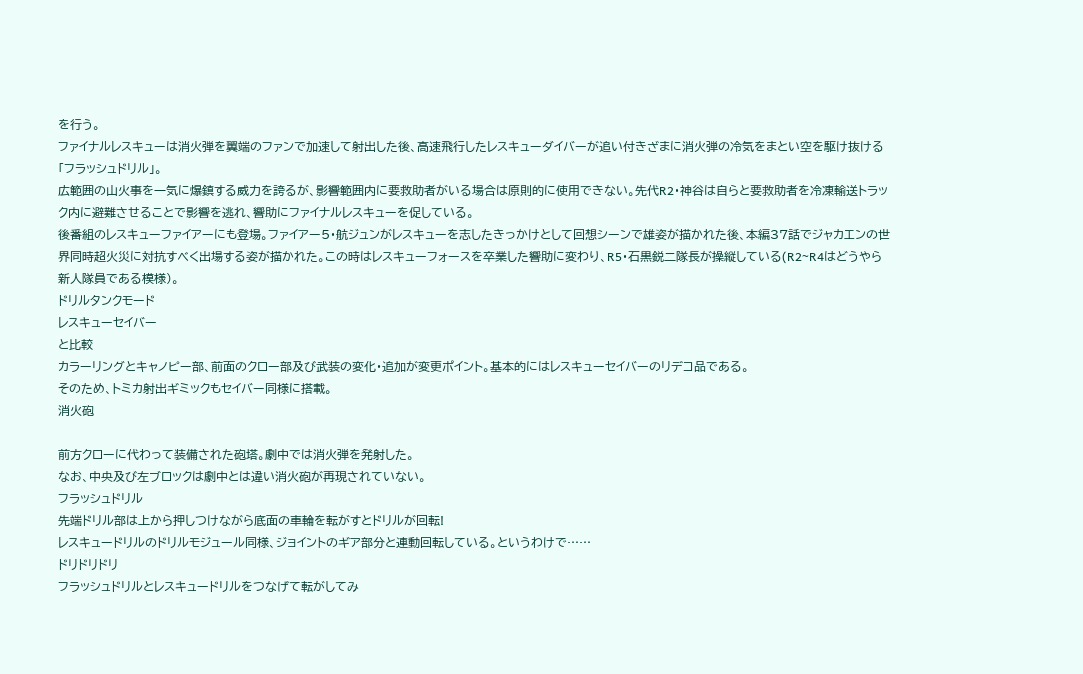を行う。
ファイナルレスキューは消火弾を翼端のファンで加速して射出した後、高速飛行したレスキューダイバーが追い付きざまに消火弾の冷気をまとい空を駆け抜ける「フラッシュドリル」。
広範囲の山火事を一気に爆鎮する威力を誇るが、影響範囲内に要救助者がいる場合は原則的に使用できない。先代R2・神谷は自らと要救助者を冷凍輸送トラック内に避難させることで影響を逃れ、響助にファイナルレスキューを促している。
後番組のレスキューファイアーにも登場。ファイアー5・航ジュンがレスキューを志したきっかけとして回想シーンで雄姿が描かれた後、本編37話でジャカエンの世界同時超火災に対抗すべく出場する姿が描かれた。この時はレスキューフォースを卒業した響助に変わり、R5・石黒鋭二隊長が操縦している(R2~R4はどうやら新人隊員である模様)。
ドリルタンクモード
レスキューセイバー
と比較
カラーリングとキャノピー部、前面のクロー部及び武装の変化・追加が変更ポイント。基本的にはレスキューセイバーのリデコ品である。
そのため、トミカ射出ギミックもセイバー同様に搭載。
消火砲

前方クローに代わって装備された砲塔。劇中では消火弾を発射した。
なお、中央及び左ブロックは劇中とは違い消火砲が再現されていない。
フラッシュドリル
先端ドリル部は上から押しつけながら底面の車輪を転がすとドリルが回転!
レスキュードリルのドリルモジュール同様、ジョイントのギア部分と連動回転している。というわけで……
ドリドリドリ
フラッシュドリルとレスキュードリルをつなげて転がしてみ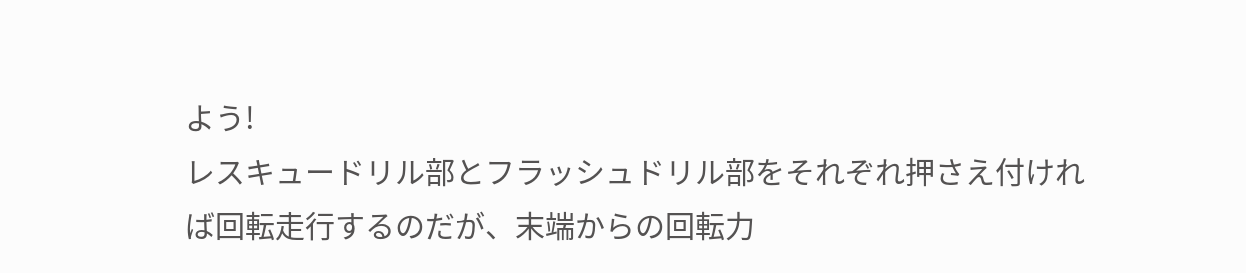よう!
レスキュードリル部とフラッシュドリル部をそれぞれ押さえ付ければ回転走行するのだが、末端からの回転力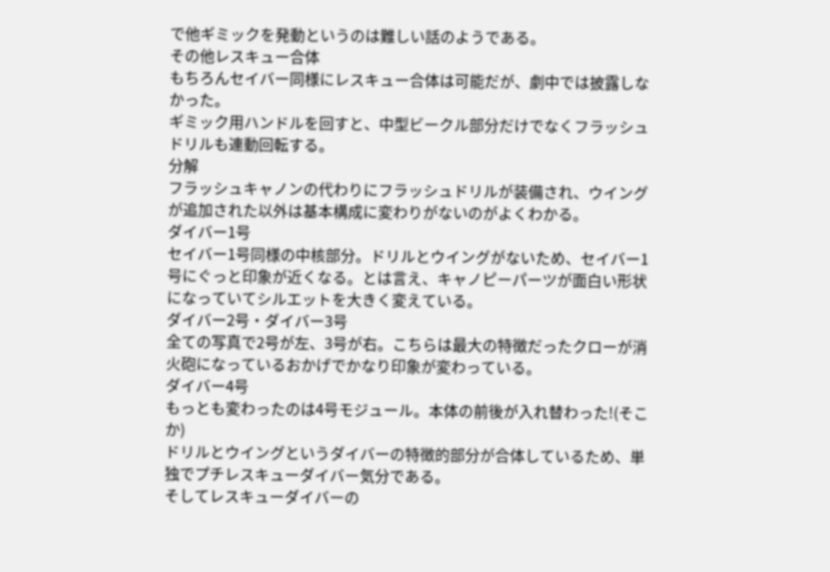で他ギミックを発動というのは難しい話のようである。
その他レスキュー合体
もちろんセイバー同様にレスキュー合体は可能だが、劇中では披露しなかった。
ギミック用ハンドルを回すと、中型ビークル部分だけでなくフラッシュドリルも連動回転する。
分解
フラッシュキャノンの代わりにフラッシュドリルが装備され、ウイングが追加された以外は基本構成に変わりがないのがよくわかる。
ダイバー1号
セイバー1号同様の中核部分。ドリルとウイングがないため、セイバー1号にぐっと印象が近くなる。とは言え、キャノピーパーツが面白い形状になっていてシルエットを大きく変えている。
ダイバー2号・ダイバー3号
全ての写真で2号が左、3号が右。こちらは最大の特徴だったクローが消火砲になっているおかげでかなり印象が変わっている。
ダイバー4号
もっとも変わったのは4号モジュール。本体の前後が入れ替わった!(そこか)
ドリルとウイングというダイバーの特徴的部分が合体しているため、単独でプチレスキューダイバー気分である。
そしてレスキューダイバーの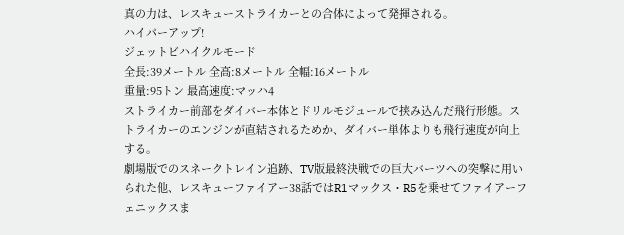真の力は、レスキューストライカーとの合体によって発揮される。
ハイパーアップ!
ジェットビハイクルモード
全長:39メートル 全高:8メートル 全幅:16メートル
重量:95トン 最高速度:マッハ4
ストライカー前部をダイバー本体とドリルモジュールで挟み込んだ飛行形態。ストライカーのエンジンが直結されるためか、ダイバー単体よりも飛行速度が向上する。
劇場版でのスネークトレイン追跡、TV版最終決戦での巨大バーツへの突撃に用いられた他、レスキューファイアー38話ではR1マックス・R5を乗せてファイアーフェニックスま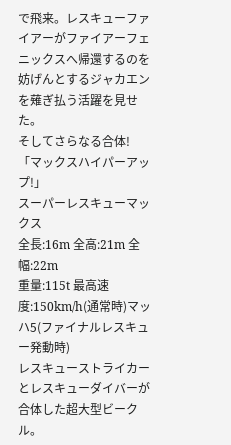で飛来。レスキューファイアーがファイアーフェニックスへ帰還するのを妨げんとするジャカエンを薙ぎ払う活躍を見せた。
そしてさらなる合体!
「マックスハイパーアップ!」
スーパーレスキューマックス
全長:16m 全高:21m 全幅:22m
重量:115t 最高速度:150km/h(通常時)マッハ5(ファイナルレスキュー発動時)
レスキューストライカーとレスキューダイバーが合体した超大型ビークル。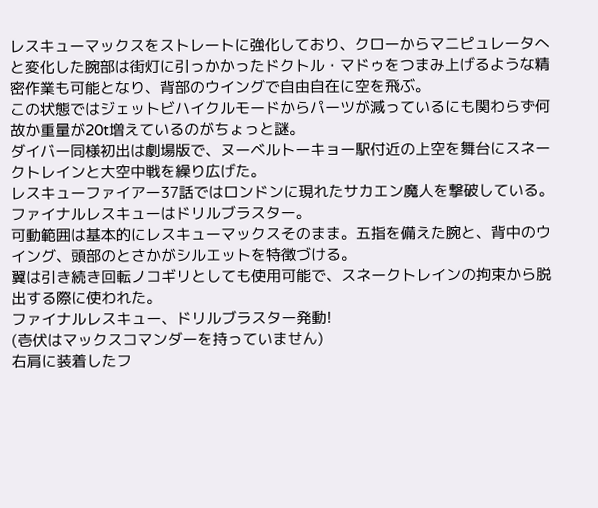レスキューマックスをストレートに強化しており、クローからマニピュレータへと変化した腕部は街灯に引っかかったドクトル・マドゥをつまみ上げるような精密作業も可能となり、背部のウイングで自由自在に空を飛ぶ。
この状態ではジェットビハイクルモードからパーツが減っているにも関わらず何故か重量が20t増えているのがちょっと謎。
ダイバー同様初出は劇場版で、ヌーベルトーキョー駅付近の上空を舞台にスネークトレインと大空中戦を繰り広げた。
レスキューファイアー37話ではロンドンに現れたサカエン魔人を撃破している。
ファイナルレスキューはドリルブラスター。
可動範囲は基本的にレスキューマックスそのまま。五指を備えた腕と、背中のウイング、頭部のとさかがシルエットを特徴づける。
翼は引き続き回転ノコギリとしても使用可能で、スネークトレインの拘束から脱出する際に使われた。
ファイナルレスキュー、ドリルブラスター発動!
(壱伏はマックスコマンダーを持っていません)
右肩に装着したフ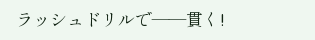ラッシュドリルで――貫く!